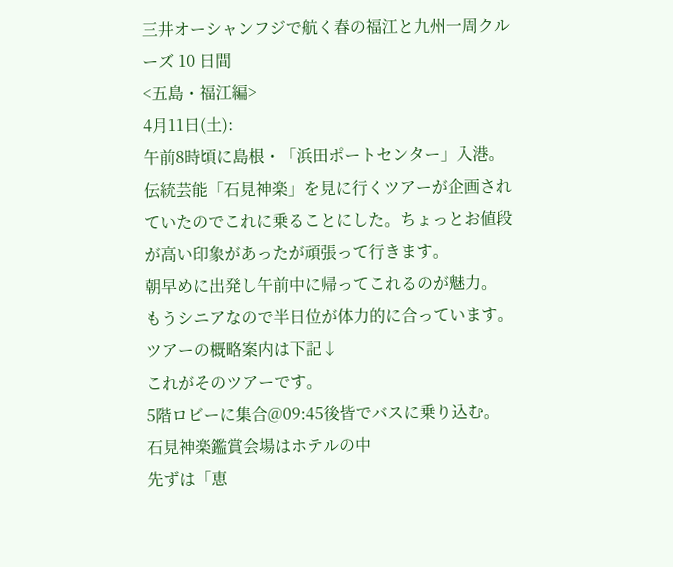三井オーシャンフジで航く春の福江と九州一周クルーズ 10 日間
<五島・福江編>
4月11日(土):
午前8時頃に島根・「浜田ポートセンター」入港。
伝統芸能「石見神楽」を見に行くツアーが企画されていたのでこれに乗ることにした。ちょっとお値段が高い印象があったが頑張って行きます。
朝早めに出発し午前中に帰ってこれるのが魅力。
もうシニアなので半日位が体力的に合っています。
ツアーの概略案内は下記↓
これがそのツアーです。
5階ロビーに集合@09:45後皆でバスに乗り込む。
石見神楽鑑賞会場はホテルの中
先ずは「恵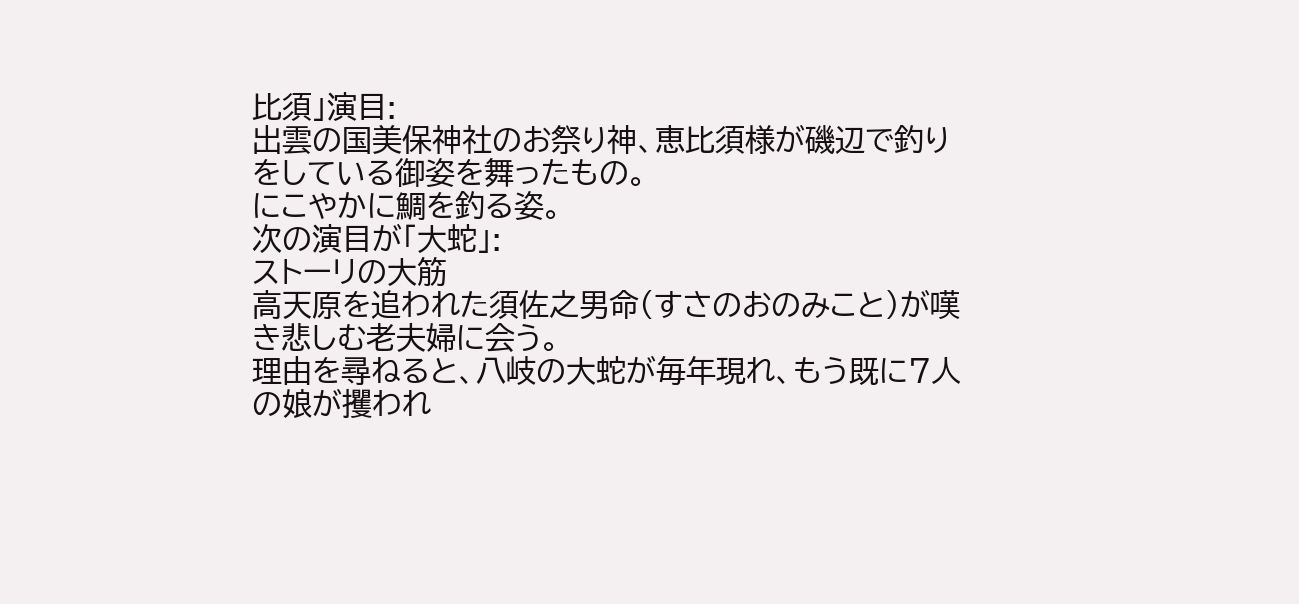比須」演目:
出雲の国美保神社のお祭り神、恵比須様が磯辺で釣りをしている御姿を舞ったもの。
にこやかに鯛を釣る姿。
次の演目が「大蛇」:
ストーリの大筋
高天原を追われた須佐之男命(すさのおのみこと)が嘆き悲しむ老夫婦に会う。
理由を尋ねると、八岐の大蛇が毎年現れ、もう既に7人の娘が攫われ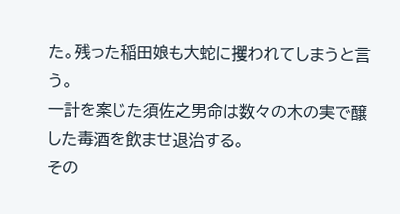た。残った稲田娘も大蛇に攫われてしまうと言う。
一計を案じた須佐之男命は数々の木の実で醸した毒酒を飲ませ退治する。
その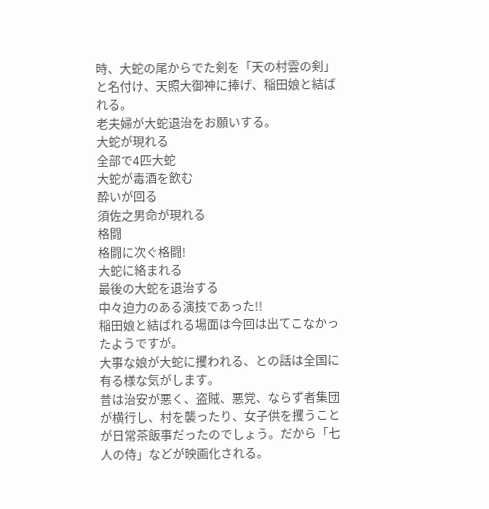時、大蛇の尾からでた剣を「天の村雲の剣」と名付け、天照大御神に捧げ、稲田娘と結ばれる。
老夫婦が大蛇退治をお願いする。
大蛇が現れる
全部で4匹大蛇
大蛇が毒酒を飲む
酔いが回る
須佐之男命が現れる
格闘
格闘に次ぐ格闘!
大蛇に絡まれる
最後の大蛇を退治する
中々迫力のある演技であった!!
稲田娘と結ばれる場面は今回は出てこなかったようですが。
大事な娘が大蛇に攫われる、との話は全国に有る様な気がします。
昔は治安が悪く、盗賊、悪党、ならず者集団が横行し、村を襲ったり、女子供を攫うことが日常茶飯事だったのでしょう。だから「七人の侍」などが映画化される。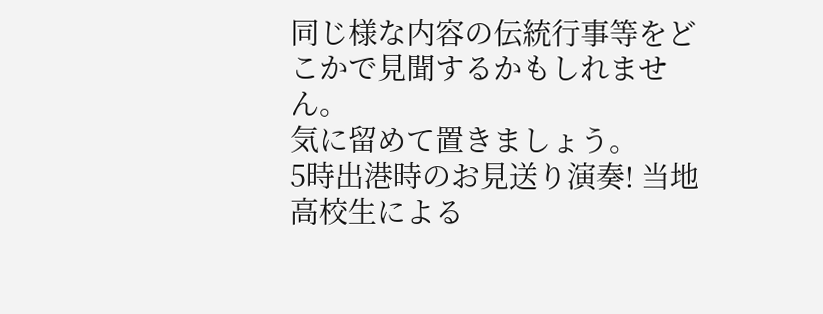同じ様な内容の伝統行事等をどこかで見聞するかもしれません。
気に留めて置きましょう。
5時出港時のお見送り演奏! 当地高校生による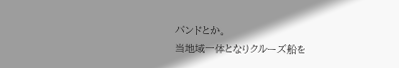バンドとか。
当地域一体となりクルーズ船を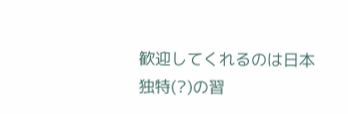歓迎してくれるのは日本独特(?)の習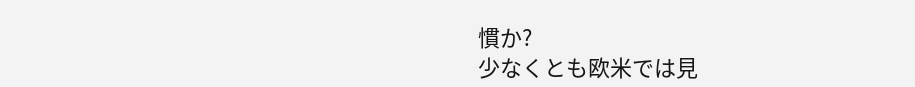慣か?
少なくとも欧米では見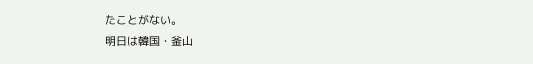たことがない。
明日は韓国・釜山